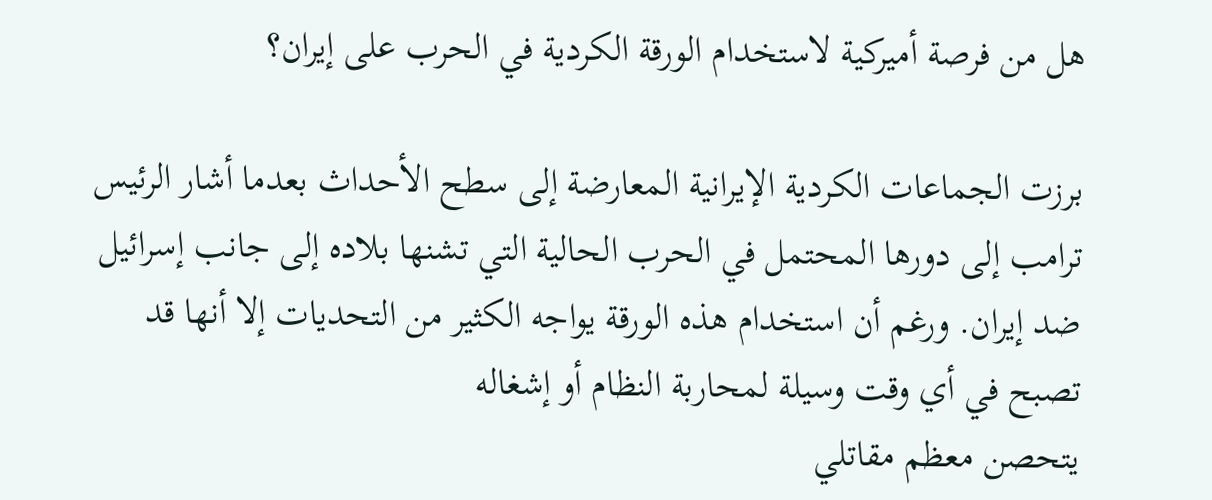هل من فرصة أميركية لاستخدام الورقة الكردية في الحرب على إيران؟

برزت الجماعات الكردية الإيرانية المعارضة إلى سطح الأحداث بعدما أشار الرئيس ترامب إلى دورها المحتمل في الحرب الحالية التي تشنها بلاده إلى جانب إسرائيل ضد إيران. ورغم أن استخدام هذه الورقة يواجه الكثير من التحديات إلا أنها قد تصبح في أي وقت وسيلة لمحاربة النظام أو إشغاله
يتحصن معظم مقاتلي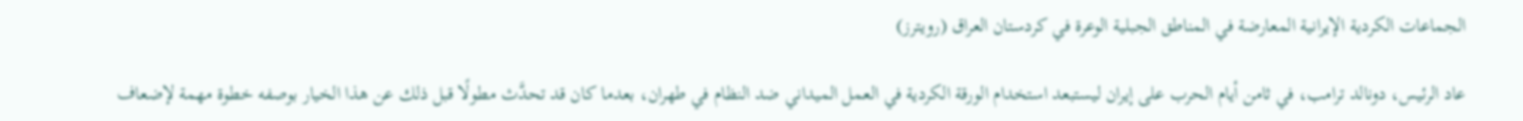الجماعات الكردية الإيرانية المعارضة في المناطق الجبلية الوعرة في كردستان العراق (رويترز)

عاد الرئيس، دونالد ترامب، في ثامن أيام الحرب على إيران ليستبعد استخدام الورقة الكردية في العمل الميداني ضد النظام في طهران، بعدما كان قد تحدَّث مطولًا قبل ذلك عن هذا الخيار بوصفه خطوة مهمة لإضعاف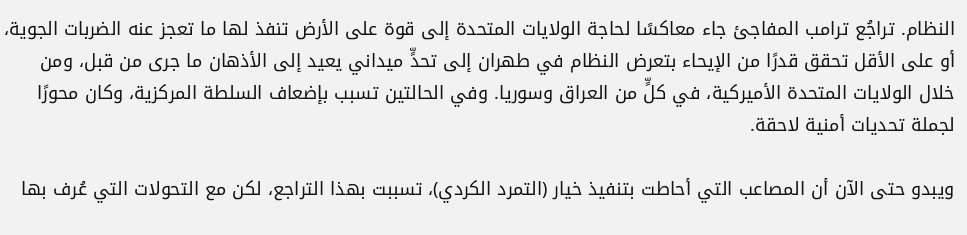النظام. تراجُع ترامب المفاجئ جاء معاكسًا لحاجة الولايات المتحدة إلى قوة على الأرض تنفذ لها ما تعجز عنه الضربات الجوية، أو على الأقل تحقق قدرًا من الإيحاء بتعرض النظام في طهران إلى تحدٍّ ميداني يعيد إلى الأذهان ما جرى من قبل، ومن خلال الولايات المتحدة الأميركية، في كلٍّ من العراق وسوريا. وفي الحالتين تسبب بإضعاف السلطة المركزية، وكان محورًا لجملة تحديات أمنية لاحقة.

ويبدو حتى الآن أن المصاعب التي أحاطت بتنفيذ خيار (التمرد الكردي)، تسببت بهذا التراجع، لكن مع التحولات التي عُرف بها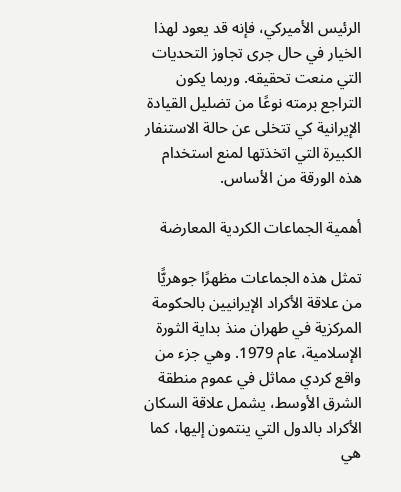الرئيس الأميركي، فإنه قد يعود لهذا الخيار في حال جرى تجاوز التحديات التي منعت تحقيقه. وربما يكون التراجع برمته نوعًا من تضليل القيادة الإيرانية كي تتخلى عن حالة الاستنفار الكبيرة التي اتخذتها لمنع استخدام هذه الورقة من الأساس.

أهمية الجماعات الكردية المعارضة

تمثل هذه الجماعات مظهرًا جوهريًّا من علاقة الأكراد الإيرانيين بالحكومة المركزية في طهران منذ بداية الثورة الإسلامية، عام 1979. وهي جزء من واقع كردي مماثل في عموم منطقة الشرق الأوسط، يشمل علاقة السكان الأكراد بالدول التي ينتمون إليها، كما هي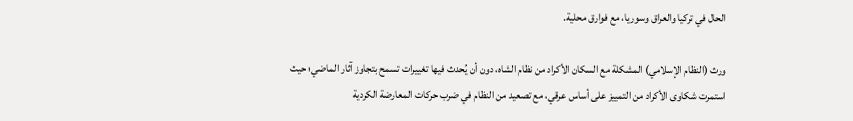الحال في تركيا والعراق وسوريا، مع فوارق محلية.

ورث (النظام الإسلامي) المشكلة مع السكان الأكراد من نظام الشاه، دون أن يُحدث فيها تغييرات تسمح بتجاوز آثار الماضي؛ حيث استمرت شكاوى الأكراد من التمييز على أساس عرقي، مع تصعيد من النظام في ضرب حركات المعارضة الكردية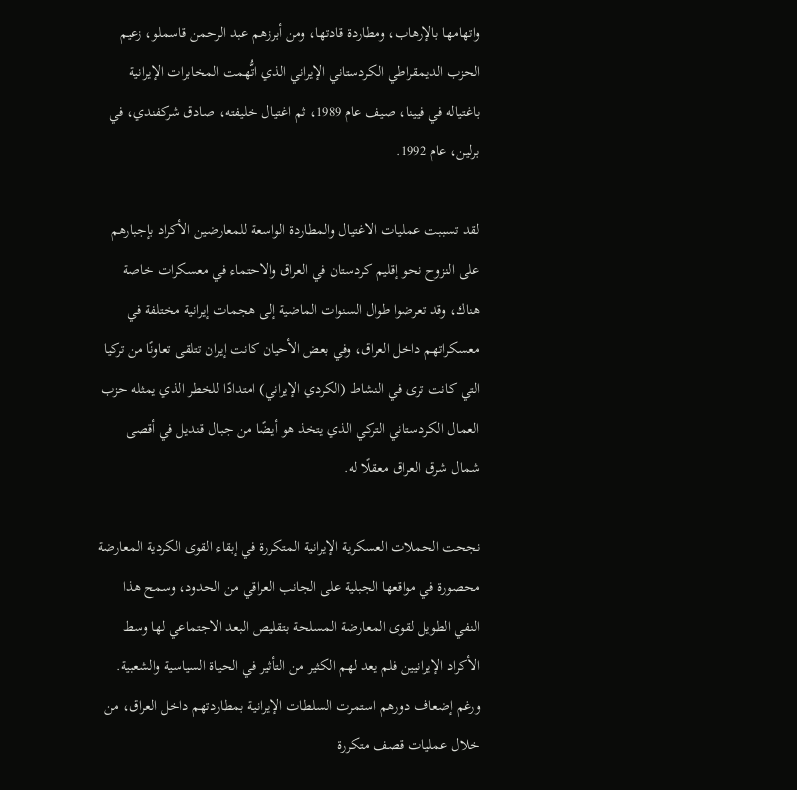واتهامها بالإرهاب، ومطاردة قادتها، ومن أبرزهم عبد الرحمن قاسملو، زعيم الحزب الديمقراطي الكردستاني الإيراني الذي اتُّهمت المخابرات الإيرانية باغتياله في فيينا، صيف عام 1989، ثم اغتيال خليفته، صادق شركفندي، في برلين، عام 1992.

لقد تسببت عمليات الاغتيال والمطاردة الواسعة للمعارضين الأكراد بإجبارهم على النزوح نحو إقليم كردستان في العراق والاحتماء في معسكرات خاصة هناك، وقد تعرضوا طوال السنوات الماضية إلى هجمات إيرانية مختلفة في معسكراتهم داخل العراق، وفي بعض الأحيان كانت إيران تتلقى تعاونًا من تركيا التي كانت ترى في النشاط (الكردي الإيراني) امتدادًا للخطر الذي يمثله حزب العمال الكردستاني التركي الذي يتخذ هو أيضًا من جبال قنديل في أقصى شمال شرق العراق معقلًا له.

نجحت الحملات العسكرية الإيرانية المتكررة في إبقاء القوى الكردية المعارضة محصورة في مواقعها الجبلية على الجانب العراقي من الحدود، وسمح هذا النفي الطويل لقوى المعارضة المسلحة بتقليص البعد الاجتماعي لها وسط الأكراد الإيرانيين فلم يعد لهم الكثير من التأثير في الحياة السياسية والشعبية. ورغم إضعاف دورهم استمرت السلطات الإيرانية بمطاردتهم داخل العراق، من خلال عمليات قصف متكررة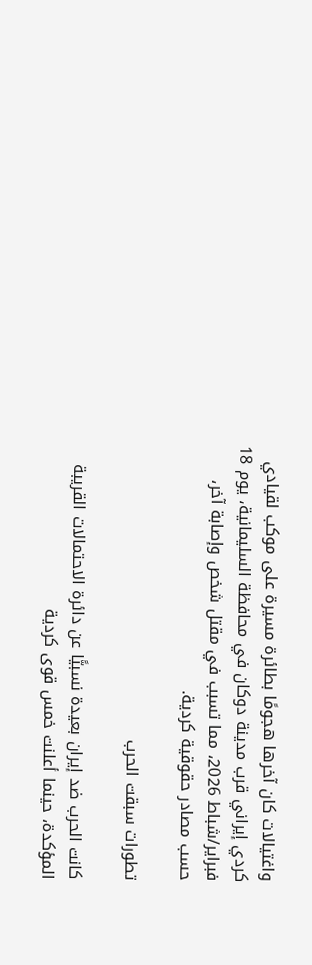واغتيالات كان آخرها هجومًا بطائرة مسيرة على موكب لقيادي كردي إيراني قرب مدينة دوكان في محافظة السليمانية، يوم 18 فبراير/شباط 2026، مما تسبب في مقتل شخص وإصابة آخر، حسب مصادر حقوقية كردية.

تطورات سبقت الحرب

كانت الحرب ضد إيران بعيدة نسبيًّا عن دائرة الاحتمالات القريبة المؤكدة، حينما أعلنت خمس قوى كردية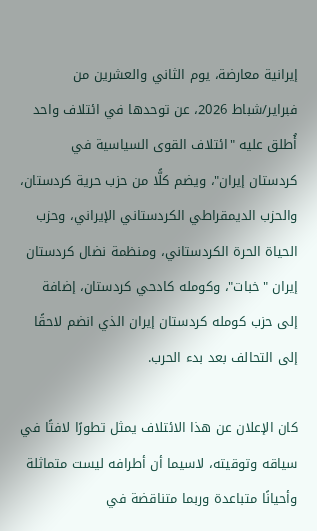إيرانية معارضة، يوم الثاني والعشرين من فبراير/شباط 2026، عن توحدها في ائتلاف واحد أُطلق عليه "ائتلاف القوى السياسية في كردستان إيران"، ويضم كلًّا من حزب حرية كردستان، والحزب الديمقراطي الكردستاني الإيراني، وحزب الحياة الحرة الكردستاني، ومنظمة نضال كردستان إيران "خبات"، وكومله كادحي كردستان، إضافة إلى حزب كومله كردستان إيران الذي انضم لاحقًا إلى التحالف بعد بدء الحرب.

كان الإعلان عن هذا الائتلاف يمثل تطورًا لافتًا في سياقه وتوقيته، لاسيما أن أطرافه ليست متماثلة وأحيانًا متباعدة وربما متناقضة في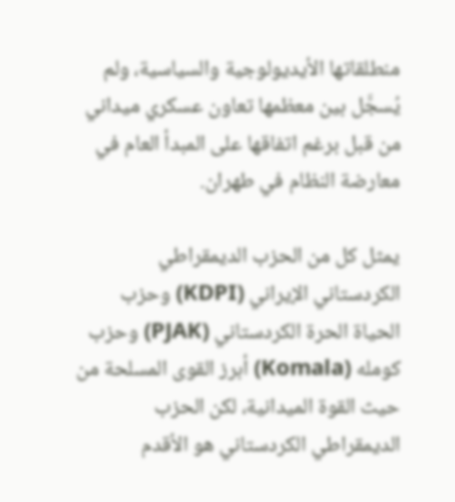منطلقاتها الأيديولوجية والسياسية، ولم يُسجَّل بين معظمها تعاون عسكري ميداني من قبل برغم اتفاقها على المبدأ العام في معارضة النظام في طهران.

يمثل كل من الحزب الديمقراطي الكردستاني الإيراني (KDPI) وحزب الحياة الحرة الكردستاني (PJAK) وحزب كومله (Komala) أبرز القوى المسلحة من حيث القوة الميدانية، لكن الحزب الديمقراطي الكردستاني هو الأقدم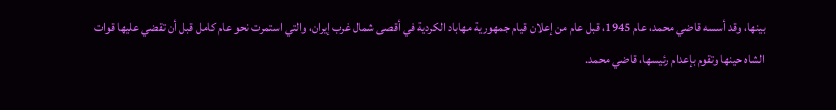بينها، وقد أسسه قاضي محمد، عام 1945، قبل عام من إعلان قيام جمهورية مهاباد الكردية في أقصى شمال غرب إيران، والتي استمرت نحو عام كامل قبل أن تقضي عليها قوات الشاه حينها وتقوم بإعدام رئيسها، قاضي محمد.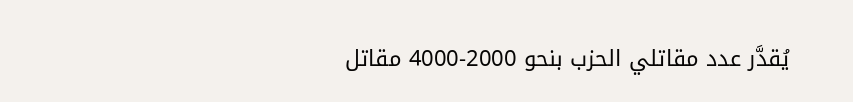يُقدَّر عدد مقاتلي الحزب بنحو 2000-4000 مقاتل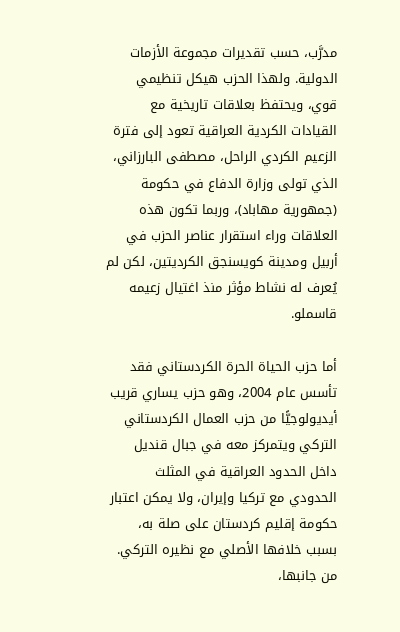مدرَّب، حسب تقديرات مجموعة الأزمات الدولية. ولهذا الحزب هيكل تنظيمي قوي، ويحتفظ بعلاقات تاريخية مع القيادات الكردية العراقية تعود إلى فترة الزعيم الكردي الراحل، مصطفى البارزاني، الذي تولى وزارة الدفاع في حكومة (جمهورية مهاباد)، وربما تكون هذه العلاقات وراء استقرار عناصر الحزب في أربيل ومدينة كويسنجق الكرديتين، لكن لم يُعرف له نشاط مؤثر منذ اغتيال زعيمه قاسملو.

أما حزب الحياة الحرة الكردستاني فقد تأسس عام 2004، وهو حزب يساري قريب أيديولوجيًّا من حزب العمال الكردستاني التركي ويتمركز معه في جبال قنديل داخل الحدود العراقية في المثلث الحدودي مع تركيا وإيران، ولا يمكن اعتبار حكومة إقليم كردستان على صلة به، بسبب خلافها الأصلي مع نظيره التركي. من جانبها،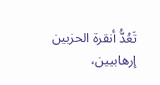تَعُدُّ أنقرة الحزبين إرهابيين،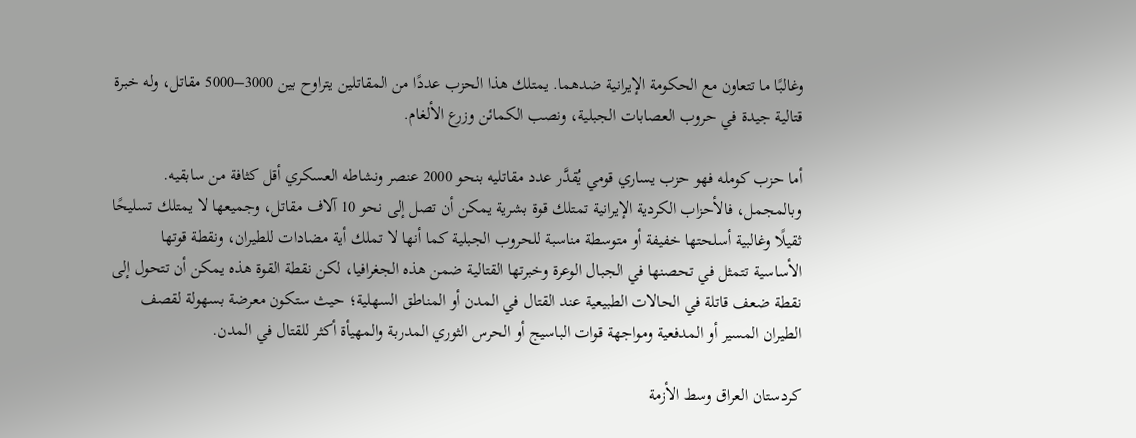وغالبًا ما تتعاون مع الحكومة الإيرانية ضدهما. يمتلك هذا الحزب عددًا من المقاتلين يتراوح بين 3000–5000 مقاتل، وله خبرة قتالية جيدة في حروب العصابات الجبلية، ونصب الكمائن وزرع الألغام.

أما حزب كومله فهو حزب يساري قومي يُقدَّر عدد مقاتليه بنحو 2000 عنصر ونشاطه العسكري أقل كثافة من سابقيه. وبالمجمل، فالأحزاب الكردية الإيرانية تمتلك قوة بشرية يمكن أن تصل إلى نحو 10 آلاف مقاتل، وجميعها لا يمتلك تسليحًا ثقيلًا وغالبية أسلحتها خفيفة أو متوسطة مناسبة للحروب الجبلية كما أنها لا تملك أية مضادات للطيران، ونقطة قوتها الأساسية تتمثل في تحصنها في الجبال الوعرة وخبرتها القتالية ضمن هذه الجغرافيا، لكن نقطة القوة هذه يمكن أن تتحول إلى نقطة ضعف قاتلة في الحالات الطبيعية عند القتال في المدن أو المناطق السهلية؛ حيث ستكون معرضة بسهولة لقصف الطيران المسير أو المدفعية ومواجهة قوات الباسيج أو الحرس الثوري المدربة والمهيأة أكثر للقتال في المدن.

كردستان العراق وسط الأزمة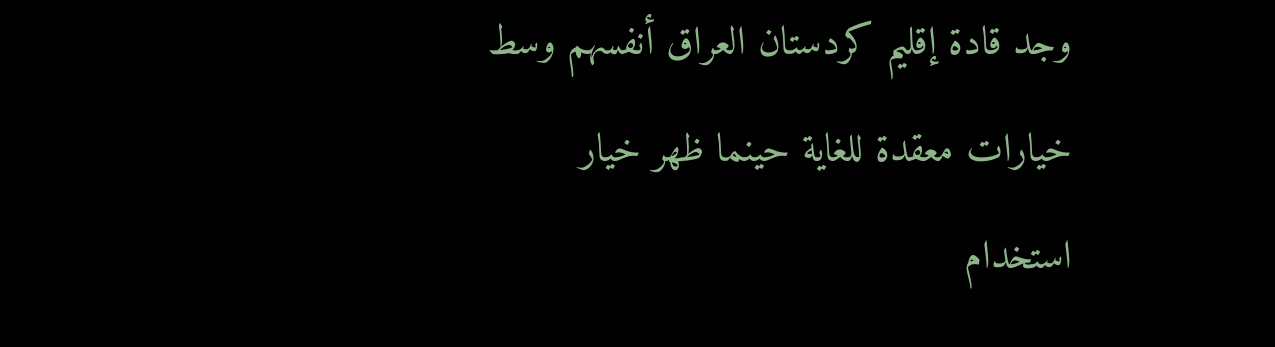وجد قادة إقليم كردستان العراق أنفسهم وسط خيارات معقدة للغاية حينما ظهر خيار استخدام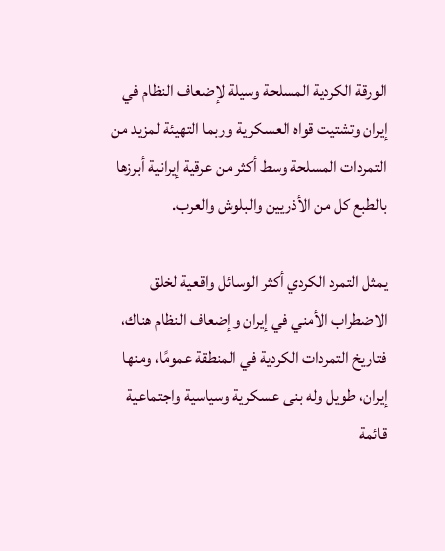الورقة الكردية المسلحة وسيلة لإضعاف النظام في إيران وتشتيت قواه العسكرية وربما التهيئة لمزيد من التمردات المسلحة وسط أكثر من عرقية إيرانية أبرزها بالطبع كل من الأذريين والبلوش والعرب.

يمثل التمرد الكردي أكثر الوسائل واقعية لخلق الاضطراب الأمني في إيران وإضعاف النظام هناك، فتاريخ التمردات الكردية في المنطقة عمومًا، ومنها إيران، طويل وله بنى عسكرية وسياسية واجتماعية قائمة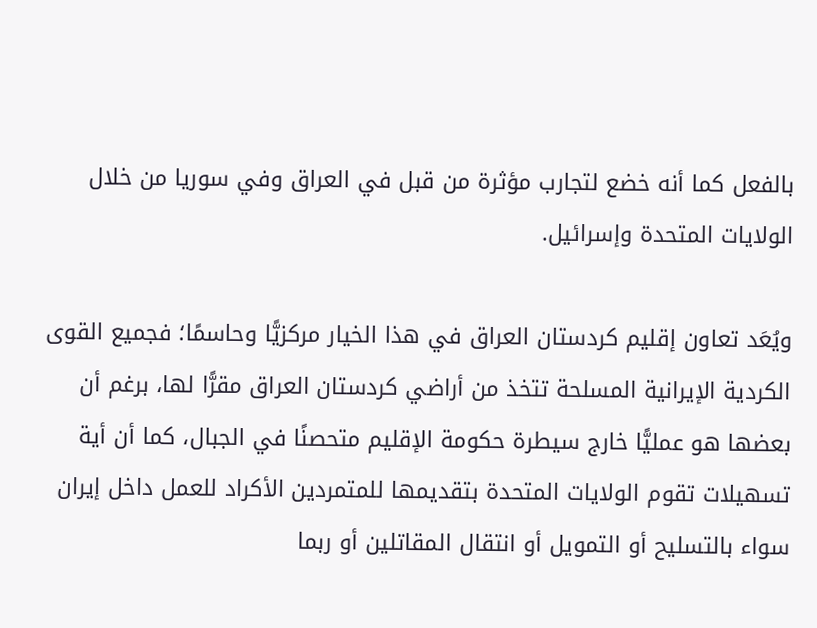بالفعل كما أنه خضع لتجارب مؤثرة من قبل في العراق وفي سوريا من خلال الولايات المتحدة وإسرائيل.

ويُعَد تعاون إقليم كردستان العراق في هذا الخيار مركزيًّا وحاسمًا؛ فجميع القوى الكردية الإيرانية المسلحة تتخذ من أراضي كردستان العراق مقرًّا لها، برغم أن بعضها هو عمليًّا خارج سيطرة حكومة الإقليم متحصنًا في الجبال، كما أن أية تسهيلات تقوم الولايات المتحدة بتقديمها للمتمردين الأكراد للعمل داخل إيران سواء بالتسليح أو التمويل أو انتقال المقاتلين أو ربما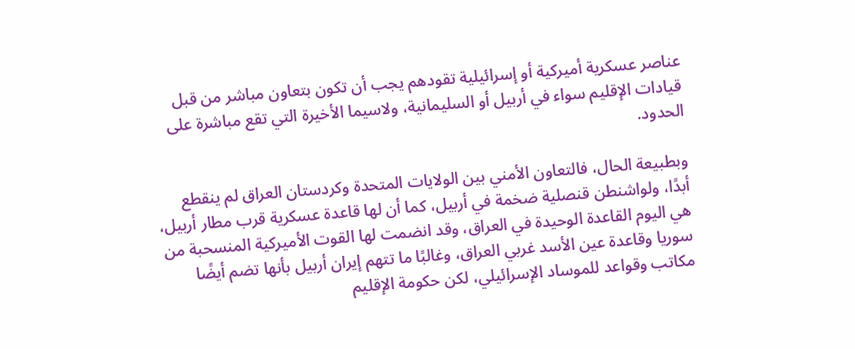عناصر عسكرية أميركية أو إسرائيلية تقودهم يجب أن تكون بتعاون مباشر من قبل قيادات الإقليم سواء في أربيل أو السليمانية، ولاسيما الأخيرة التي تقع مباشرة على الحدود.

وبطبيعة الحال، فالتعاون الأمني بين الولايات المتحدة وكردستان العراق لم ينقطع أبدًا، ولواشنطن قنصلية ضخمة في أربيل، كما أن لها قاعدة عسكرية قرب مطار أربيل، هي اليوم القاعدة الوحيدة في العراق، وقد انضمت لها القوت الأميركية المنسحبة من سوريا وقاعدة عين الأسد غربي العراق، وغالبًا ما تتهم إيران أربيل بأنها تضم أيضًا مكاتب وقواعد للموساد الإسرائيلي، لكن حكومة الإقليم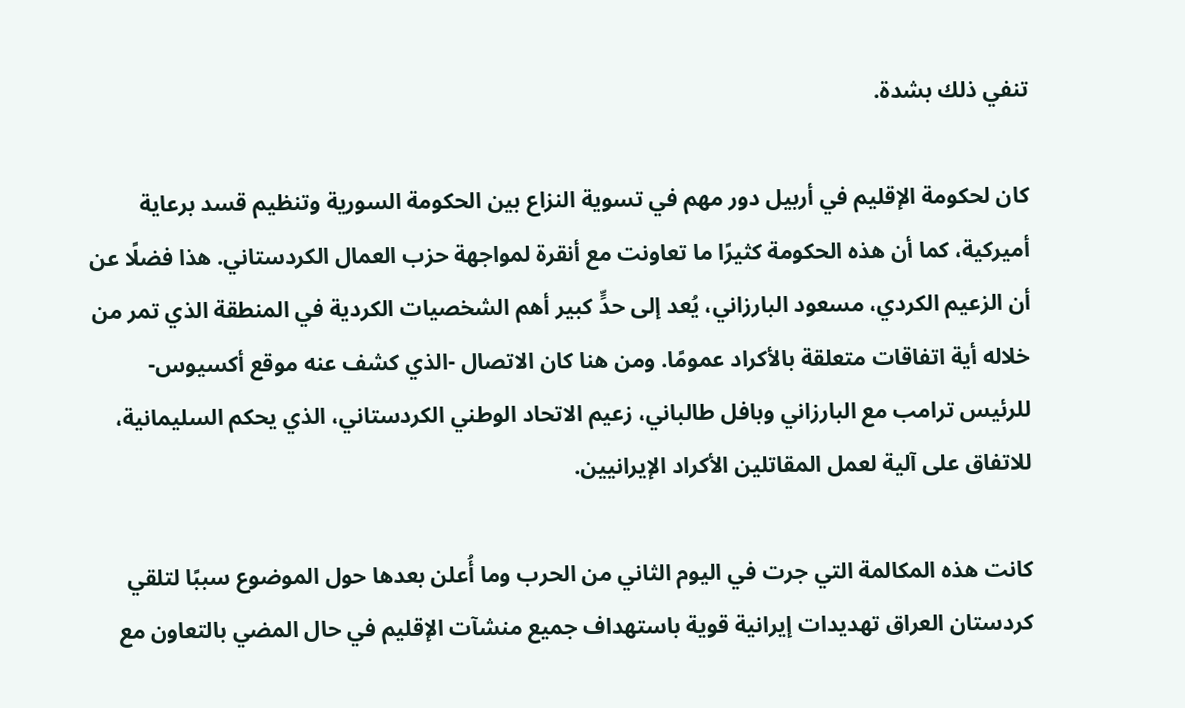تنفي ذلك بشدة.

كان لحكومة الإقليم في أربيل دور مهم في تسوية النزاع بين الحكومة السورية وتنظيم قسد برعاية أميركية، كما أن هذه الحكومة كثيرًا ما تعاونت مع أنقرة لمواجهة حزب العمال الكردستاني. هذا فضلًا عن أن الزعيم الكردي، مسعود البارزاني، يُعد إلى حدٍّ كبير أهم الشخصيات الكردية في المنطقة الذي تمر من خلاله أية اتفاقات متعلقة بالأكراد عمومًا. ومن هنا كان الاتصال -الذي كشف عنه موقع أكسيوس- للرئيس ترامب مع البارزاني وبافل طالباني، زعيم الاتحاد الوطني الكردستاني، الذي يحكم السليمانية، للاتفاق على آلية لعمل المقاتلين الأكراد الإيرانيين.

كانت هذه المكالمة التي جرت في اليوم الثاني من الحرب وما أُعلن بعدها حول الموضوع سببًا لتلقي كردستان العراق تهديدات إيرانية قوية باستهداف جميع منشآت الإقليم في حال المضي بالتعاون مع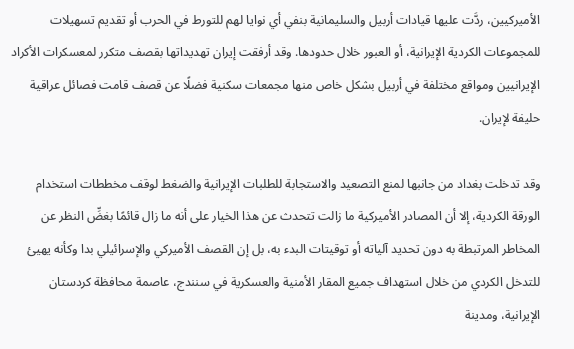الأميركيين، ردَّت عليها قيادات أربيل والسليمانية بنفي أي نوايا لهم للتورط في الحرب أو تقديم تسهيلات للمجموعات الكردية الإيرانية، أو العبور خلال حدودها. وقد أرفقت إيران تهديداتها بقصف متكرر لمعسكرات الأكراد الإيرانيين ومواقع مختلفة في أربيل بشكل خاص منها مجمعات سكنية فضلًا عن قصف قامت فصائل عراقية حليفة لإيران.

وقد تدخلت بغداد من جانبها لمنع التصعيد والاستجابة للطلبات الإيرانية والضغط لوقف مخططات استخدام الورقة الكردية، إلا أن المصادر الأميركية ما زالت تتحدث عن هذا الخيار على أنه ما زال قائمًا بغضِّ النظر عن المخاطر المرتبطة به دون تحديد آلياته أو توقيتات البدء به، بل إن القصف الأميركي والإسرائيلي بدا وكأنه يهيئ للتدخل الكردي من خلال استهداف جميع المقار الأمنية والعسكرية في سنندج، عاصمة محافظة كردستان الإيرانية، ومدينة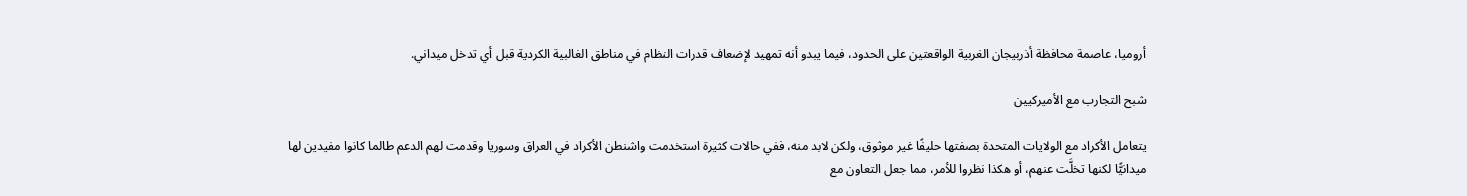أروميا، عاصمة محافظة أذربيجان الغربية الواقعتين على الحدود، فيما يبدو أنه تمهيد لإضعاف قدرات النظام في مناطق الغالبية الكردية قبل أي تدخل ميداني.

شبح التجارب مع الأميركيين

يتعامل الأكراد مع الولايات المتحدة بصفتها حليفًا غير موثوق، ولكن لابد منه، ففي حالات كثيرة استخدمت واشنطن الأكراد في العراق وسوريا وقدمت لهم الدعم طالما كانوا مفيدين لها ميدانيًّا لكنها تخلَّت عنهم، أو هكذا نظروا للأمر، مما جعل التعاون مع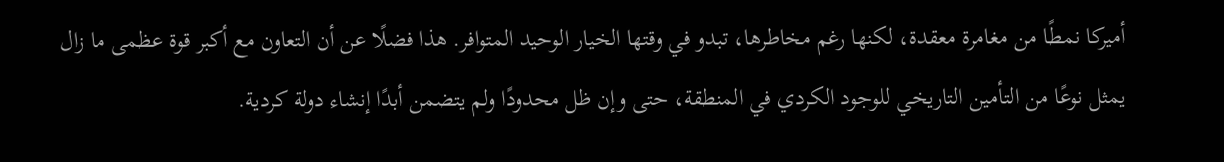أميركا نمطًا من مغامرة معقدة، لكنها رغم مخاطرها، تبدو في وقتها الخيار الوحيد المتوافر. هذا فضلًا عن أن التعاون مع أكبر قوة عظمى ما زال يمثل نوعًا من التأمين التاريخي للوجود الكردي في المنطقة، حتى وإن ظل محدودًا ولم يتضمن أبدًا إنشاء دولة كردية.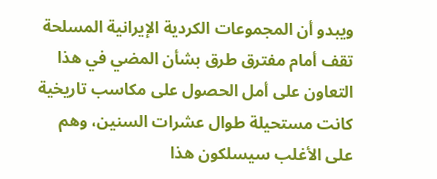ويبدو أن المجموعات الكردية الإيرانية المسلحة تقف أمام مفترق طرق بشأن المضي في هذا التعاون على أمل الحصول على مكاسب تاريخية كانت مستحيلة طوال عشرات السنين، وهم على الأغلب سيسلكون هذا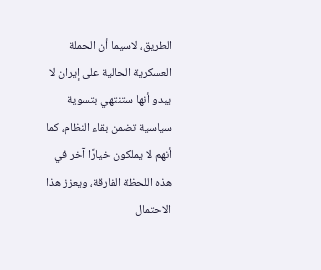الطريق، لاسيما أن الحملة العسكرية الحالية على إيران لا يبدو أنها ستنتهي بتسوية سياسية تضمن بقاء النظام، كما أنهم لا يملكون خيارًا آخر في هذه اللحظة الفارقة، ويعزز هذا الاحتمال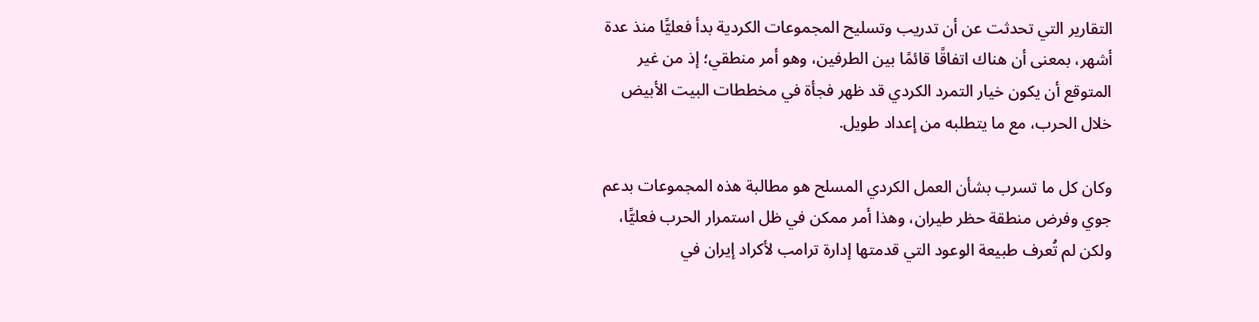التقارير التي تحدثت عن أن تدريب وتسليح المجموعات الكردية بدأ فعليًّا منذ عدة أشهر، بمعنى أن هناك اتفاقًا قائمًا بين الطرفين، وهو أمر منطقي؛ إذ من غير المتوقع أن يكون خيار التمرد الكردي قد ظهر فجأة في مخططات البيت الأبيض خلال الحرب، مع ما يتطلبه من إعداد طويل.

وكان كل ما تسرب بشأن العمل الكردي المسلح هو مطالبة هذه المجموعات بدعم جوي وفرض منطقة حظر طيران، وهذا أمر ممكن في ظل استمرار الحرب فعليًّا، ولكن لم تُعرف طبيعة الوعود التي قدمتها إدارة ترامب لأكراد إيران في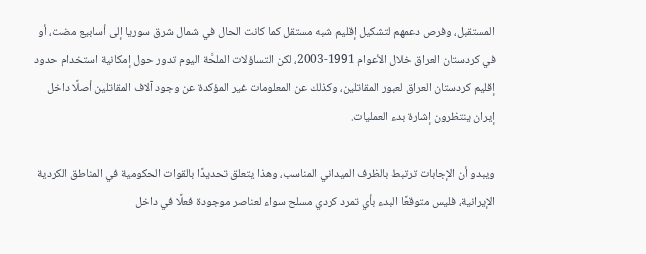المستقبل، وفرص دعمهم لتشكيل إقليم شبه مستقل كما كانت الحال في شمال شرق سوريا إلى أسابيع مضت، أو في كردستان العراق خلال الأعوام 1991-2003، لكن التساؤلات الملحَّة اليوم تدور حول إمكانية استخدام حدود إقليم كردستان العراق لعبور المقاتلين، وكذلك عن المعلومات غير المؤكدة عن وجود آلاف المقاتلين أصلًا داخل إيران ينتظرون إشارة بدء العمليات.

ويبدو أن الإجابات ترتبط بالظرف الميداني المناسب، وهذا يتعلق تحديدًا بالقوات الحكومية في المناطق الكردية الإيرانية، فليس متوقعًا البدء بأي تمرد كردي مسلح سواء لعناصر موجودة فعلًا في داخل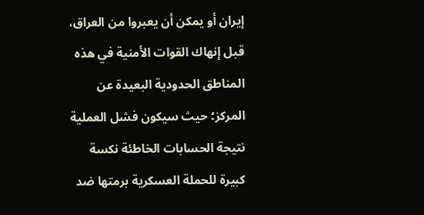إيران أو يمكن أن يعبروا من العراق، قبل إنهاك القوات الأمنية في هذه المناطق الحدودية البعيدة عن المركز؛ حيث سيكون فشل العملية نتيجة الحسابات الخاطئة نكسة كبيرة للحملة العسكرية برمتها ضد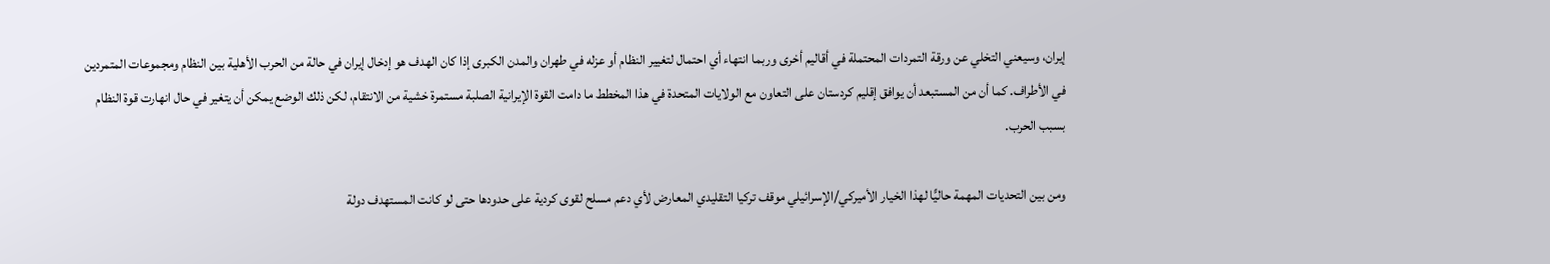إيران، وسيعني التخلي عن ورقة التمردات المحتملة في أقاليم أخرى وربما انتهاء أي احتمال لتغيير النظام أو عزله في طهران والمدن الكبرى إذا كان الهدف هو إدخال إيران في حالة من الحرب الأهلية بين النظام ومجموعات المتمردين في الأطراف. كما أن من المستبعد أن يوافق إقليم كردستان على التعاون مع الولايات المتحدة في هذا المخطط ما دامت القوة الإيرانية الصلبة مستمرة خشية من الانتقام، لكن ذلك الوضع يمكن أن يتغير في حال انهارت قوة النظام بسبب الحرب.

ومن بين التحديات المهمة حاليًّا لهذا الخيار الأميركي/الإسرائيلي موقف تركيا التقليدي المعارض لأي دعم مسلح لقوى كردية على حدودها حتى لو كانت المستهدف دولة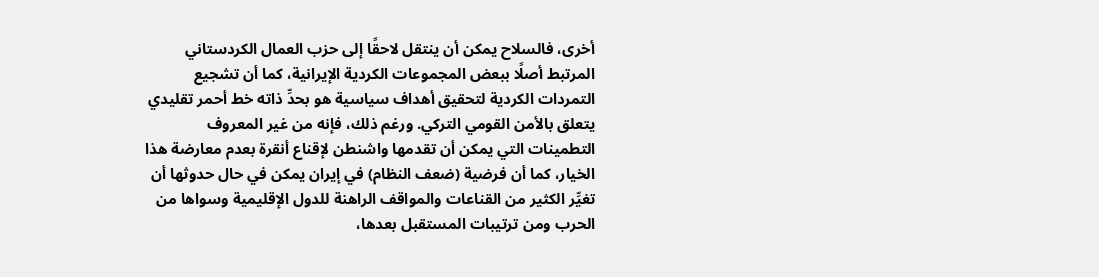أخرى، فالسلاح يمكن أن ينتقل لاحقًا إلى حزب العمال الكردستاني المرتبط أصلًا ببعض المجموعات الكردية الإيرانية، كما أن تشجيع التمردات الكردية لتحقيق أهداف سياسية هو بحدِّ ذاته خط أحمر تقليدي يتعلق بالأمن القومي التركي. ورغم ذلك، فإنه من غير المعروف التطمينات التي يمكن أن تقدمها واشنطن لإقناع أنقرة بعدم معارضة هذا الخيار، كما أن فرضية (ضعف النظام) في إيران يمكن في حال حدوثها أن تغيِّر الكثير من القناعات والمواقف الراهنة للدول الإقليمية وسواها من الحرب ومن ترتيبات المستقبل بعدها،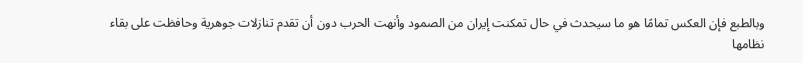وبالطبع فإن العكس تمامًا هو ما سيحدث في حال تمكنت إيران من الصمود وأنهت الحرب دون أن تقدم تنازلات جوهرية وحافظت على بقاء نظامها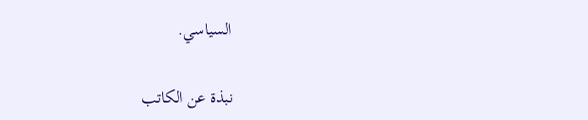السياسي.

نبذة عن الكاتب